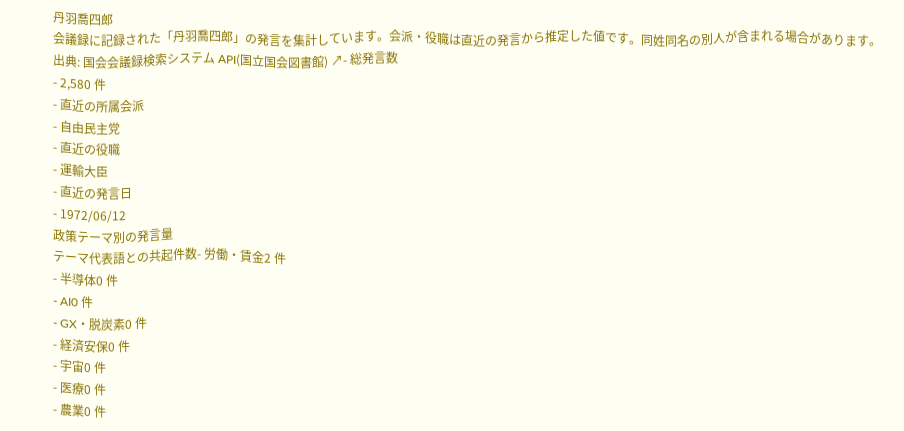丹羽喬四郎
会議録に記録された「丹羽喬四郎」の発言を集計しています。会派・役職は直近の発言から推定した値です。同姓同名の別人が含まれる場合があります。
出典: 国会会議録検索システム API(国立国会図書館) ↗- 総発言数
- 2,580 件
- 直近の所属会派
- 自由民主党
- 直近の役職
- 運輸大臣
- 直近の発言日
- 1972/06/12
政策テーマ別の発言量
テーマ代表語との共起件数- 労働・賃金2 件
- 半導体0 件
- AI0 件
- GX・脱炭素0 件
- 経済安保0 件
- 宇宙0 件
- 医療0 件
- 農業0 件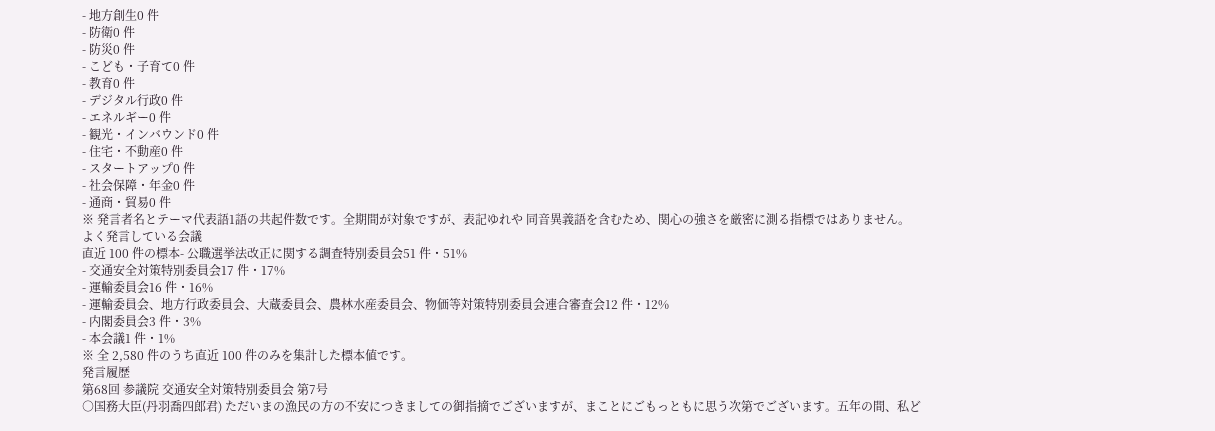- 地方創生0 件
- 防衛0 件
- 防災0 件
- こども・子育て0 件
- 教育0 件
- デジタル行政0 件
- エネルギー0 件
- 観光・インバウンド0 件
- 住宅・不動産0 件
- スタートアップ0 件
- 社会保障・年金0 件
- 通商・貿易0 件
※ 発言者名とテーマ代表語1語の共起件数です。全期間が対象ですが、表記ゆれや 同音異義語を含むため、関心の強さを厳密に測る指標ではありません。
よく発言している会議
直近 100 件の標本- 公職選挙法改正に関する調査特別委員会51 件・51%
- 交通安全対策特別委員会17 件・17%
- 運輸委員会16 件・16%
- 運輸委員会、地方行政委員会、大蔵委員会、農林水産委員会、物価等対策特別委員会連合審査会12 件・12%
- 内閣委員会3 件・3%
- 本会議1 件・1%
※ 全 2,580 件のうち直近 100 件のみを集計した標本値です。
発言履歴
第68回 参議院 交通安全対策特別委員会 第7号
○国務大臣(丹羽喬四郎君) ただいまの漁民の方の不安につきましての御指摘でございますが、まことにごもっともに思う次第でございます。五年の間、私ど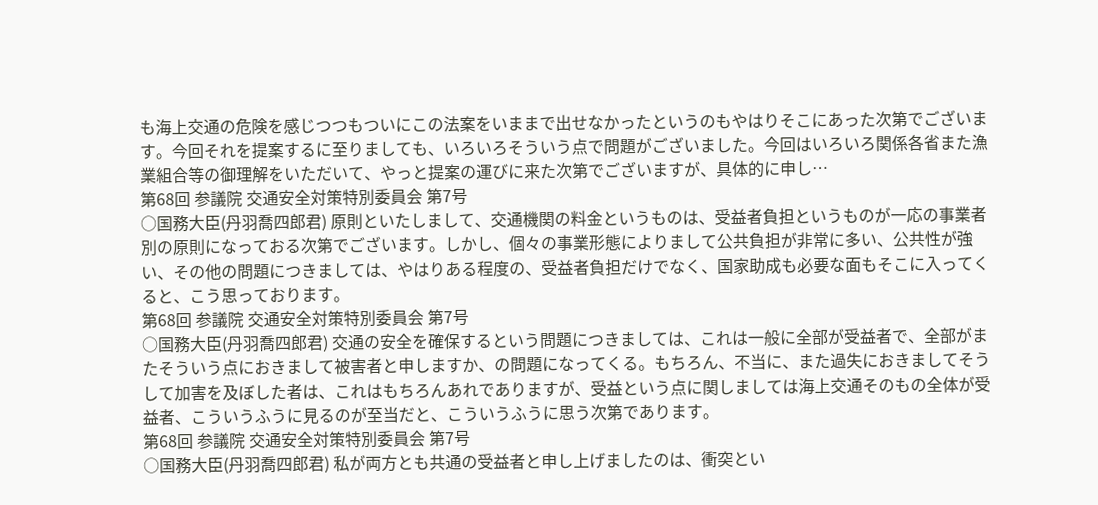も海上交通の危険を感じつつもついにこの法案をいままで出せなかったというのもやはりそこにあった次第でございます。今回それを提案するに至りましても、いろいろそういう点で問題がございました。今回はいろいろ関係各省また漁業組合等の御理解をいただいて、やっと提案の運びに来た次第でございますが、具体的に申し…
第68回 参議院 交通安全対策特別委員会 第7号
○国務大臣(丹羽喬四郎君) 原則といたしまして、交通機関の料金というものは、受益者負担というものが一応の事業者別の原則になっておる次第でございます。しかし、個々の事業形態によりまして公共負担が非常に多い、公共性が強い、その他の問題につきましては、やはりある程度の、受益者負担だけでなく、国家助成も必要な面もそこに入ってくると、こう思っております。
第68回 参議院 交通安全対策特別委員会 第7号
○国務大臣(丹羽喬四郎君) 交通の安全を確保するという問題につきましては、これは一般に全部が受益者で、全部がまたそういう点におきまして被害者と申しますか、の問題になってくる。もちろん、不当に、また過失におきましてそうして加害を及ぼした者は、これはもちろんあれでありますが、受益という点に関しましては海上交通そのもの全体が受益者、こういうふうに見るのが至当だと、こういうふうに思う次第であります。
第68回 参議院 交通安全対策特別委員会 第7号
○国務大臣(丹羽喬四郎君) 私が両方とも共通の受益者と申し上げましたのは、衝突とい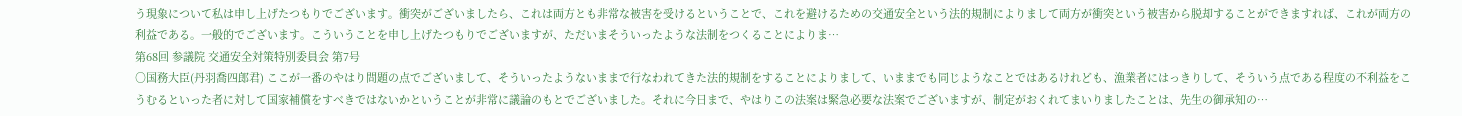う現象について私は申し上げたつもりでございます。衝突がございましたら、これは両方とも非常な被害を受けるということで、これを避けるための交通安全という法的規制によりまして両方が衝突という被害から脱却することができますれば、これが両方の利益である。一般的でございます。こういうことを申し上げたつもりでございますが、ただいまそういったような法制をつくることによりま…
第68回 参議院 交通安全対策特別委員会 第7号
○国務大臣(丹羽喬四郎君) ここが一番のやはり問題の点でございまして、そういったようないままで行なわれてきた法的規制をすることによりまして、いままでも同じようなことではあるけれども、漁業者にはっきりして、そういう点である程度の不利益をこうむるといった者に対して国家補償をすべきではないかということが非常に議論のもとでございました。それに今日まで、やはりこの法案は緊急必要な法案でございますが、制定がおくれてまいりましたことは、先生の御承知の…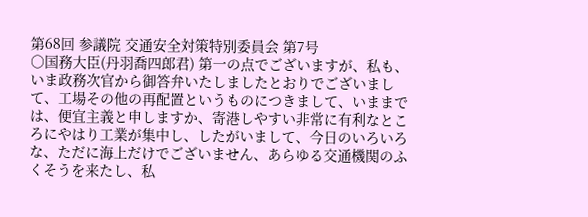第68回 参議院 交通安全対策特別委員会 第7号
○国務大臣(丹羽喬四郎君) 第一の点でございますが、私も、いま政務次官から御答弁いたしましたとおりでございまして、工場その他の再配置というものにつきまして、いままでは、便宜主義と申しますか、寄港しやすい非常に有利なところにやはり工業が集中し、したがいまして、今日のいろいろな、ただに海上だけでございません、あらゆる交通機関のふくそうを来たし、私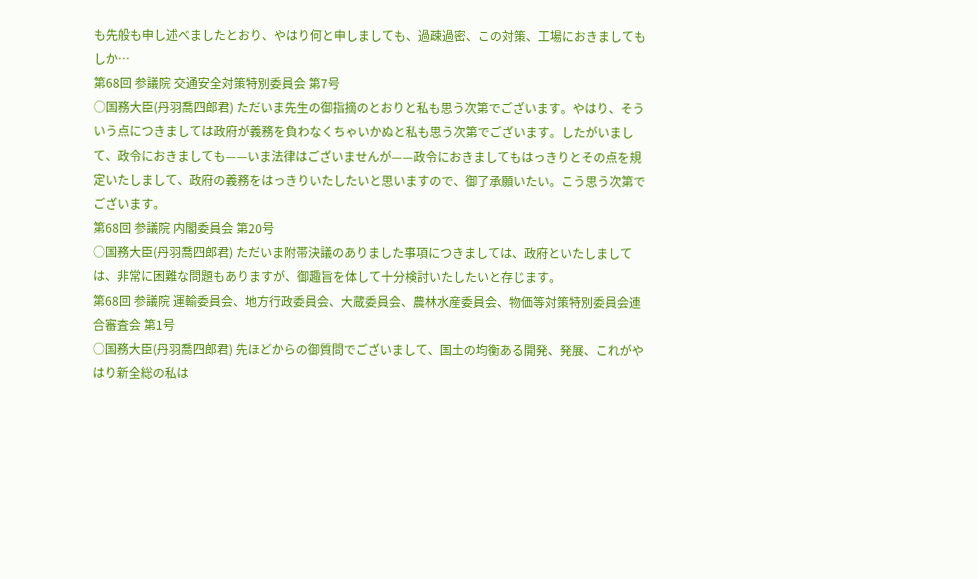も先般も申し述べましたとおり、やはり何と申しましても、過疎過密、この対策、工場におきましてもしか…
第68回 参議院 交通安全対策特別委員会 第7号
○国務大臣(丹羽喬四郎君) ただいま先生の御指摘のとおりと私も思う次第でございます。やはり、そういう点につきましては政府が義務を負わなくちゃいかぬと私も思う次第でございます。したがいまして、政令におきましても——いま法律はございませんが——政令におきましてもはっきりとその点を規定いたしまして、政府の義務をはっきりいたしたいと思いますので、御了承願いたい。こう思う次第でございます。
第68回 参議院 内閣委員会 第20号
○国務大臣(丹羽喬四郎君) ただいま附帯決議のありました事項につきましては、政府といたしましては、非常に困難な問題もありますが、御趣旨を体して十分検討いたしたいと存じます。
第68回 参議院 運輸委員会、地方行政委員会、大蔵委員会、農林水産委員会、物価等対策特別委員会連合審査会 第1号
○国務大臣(丹羽喬四郎君) 先ほどからの御質問でございまして、国土の均衡ある開発、発展、これがやはり新全総の私は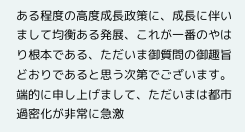ある程度の高度成長政策に、成長に伴いまして均衡ある発展、これが一番のやはり根本である、ただいま御質問の御趣旨どおりであると思う次第でございます。端的に申し上げまして、ただいまは都市過密化が非常に急激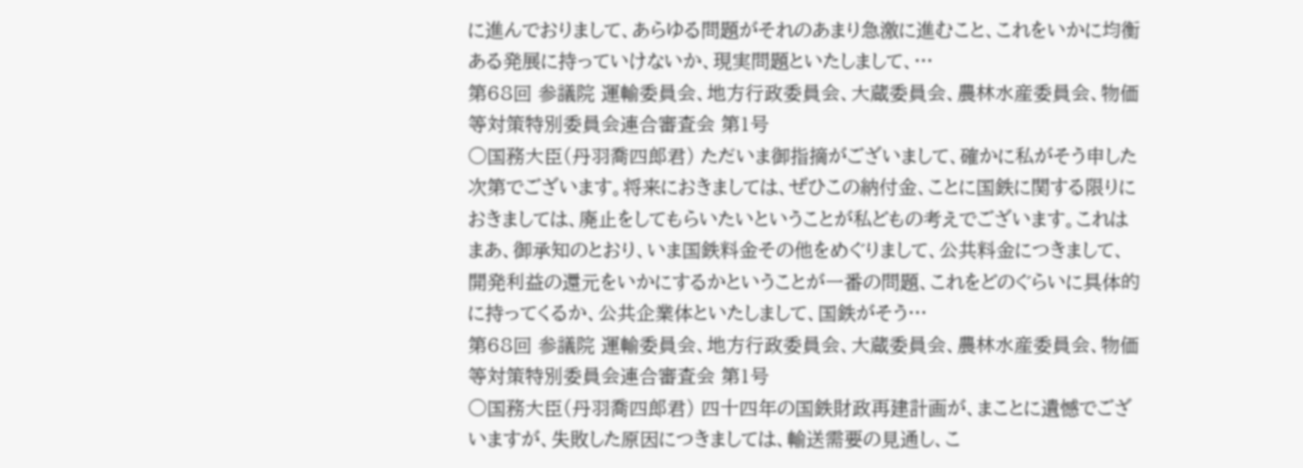に進んでおりまして、あらゆる問題がそれのあまり急激に進むこと、これをいかに均衡ある発展に持っていけないか、現実問題といたしまして、…
第68回 参議院 運輸委員会、地方行政委員会、大蔵委員会、農林水産委員会、物価等対策特別委員会連合審査会 第1号
○国務大臣(丹羽喬四郎君) ただいま御指摘がございまして、確かに私がそう申した次第でございます。将来におきましては、ぜひこの納付金、ことに国鉄に関する限りにおきましては、廃止をしてもらいたいということが私どもの考えでございます。これはまあ、御承知のとおり、いま国鉄料金その他をめぐりまして、公共料金につきまして、開発利益の還元をいかにするかということが一番の問題、これをどのぐらいに具体的に持ってくるか、公共企業体といたしまして、国鉄がそう…
第68回 参議院 運輸委員会、地方行政委員会、大蔵委員会、農林水産委員会、物価等対策特別委員会連合審査会 第1号
○国務大臣(丹羽喬四郎君) 四十四年の国鉄財政再建計画が、まことに遺憾でございますが、失敗した原因につきましては、輸送需要の見通し、こ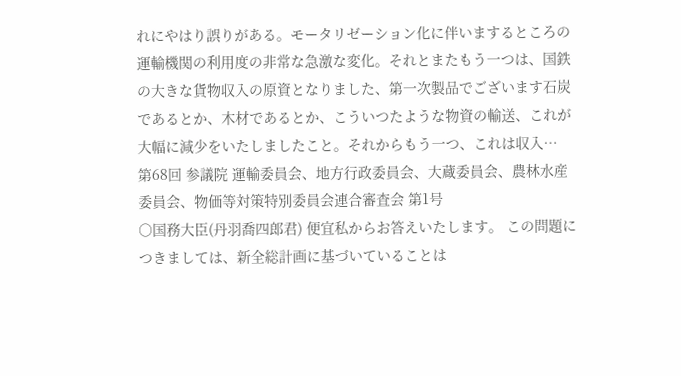れにやはり誤りがある。モータリゼーション化に伴いまするところの運輸機関の利用度の非常な急激な変化。それとまたもう一つは、国鉄の大きな貨物収入の原資となりました、第一次製品でございます石炭であるとか、木材であるとか、こういつたような物資の輸送、これが大幅に減少をいたしましたこと。それからもう一つ、これは収入…
第68回 参議院 運輸委員会、地方行政委員会、大蔵委員会、農林水産委員会、物価等対策特別委員会連合審査会 第1号
○国務大臣(丹羽喬四郎君) 便宜私からお答えいたします。 この問題につきましては、新全総計画に基づいていることは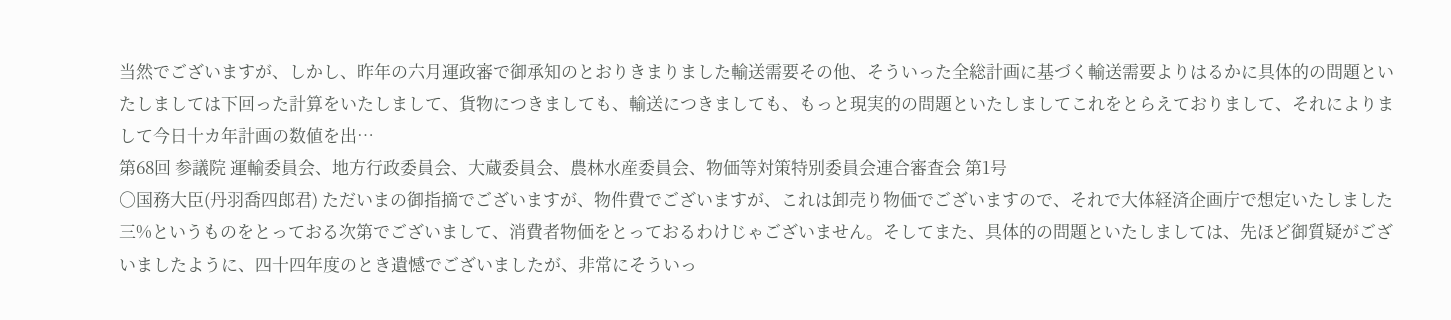当然でございますが、しかし、昨年の六月運政審で御承知のとおりきまりました輸送需要その他、そういった全総計画に基づく輸送需要よりはるかに具体的の問題といたしましては下回った計算をいたしまして、貨物につきましても、輸送につきましても、もっと現実的の問題といたしましてこれをとらえておりまして、それによりまして今日十カ年計画の数値を出…
第68回 参議院 運輸委員会、地方行政委員会、大蔵委員会、農林水産委員会、物価等対策特別委員会連合審査会 第1号
○国務大臣(丹羽喬四郎君) ただいまの御指摘でございますが、物件費でございますが、これは卸売り物価でございますので、それで大体経済企画庁で想定いたしました三%というものをとっておる次第でございまして、消費者物価をとっておるわけじゃございません。そしてまた、具体的の問題といたしましては、先ほど御質疑がございましたように、四十四年度のとき遺憾でございましたが、非常にそういっ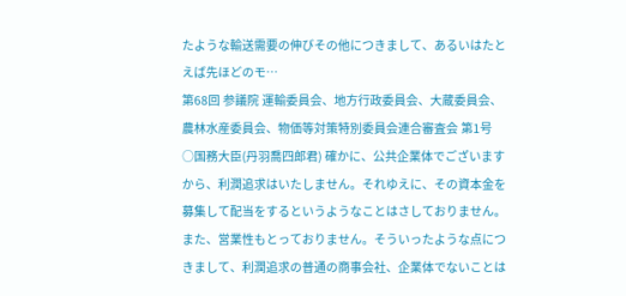たような輸送需要の伸びその他につきまして、あるいはたとえば先ほどのモ…
第68回 参議院 運輸委員会、地方行政委員会、大蔵委員会、農林水産委員会、物価等対策特別委員会連合審査会 第1号
○国務大臣(丹羽喬四郎君) 確かに、公共企業体でございますから、利潤追求はいたしません。それゆえに、その資本金を募集して配当をするというようなことはさしておりません。また、営業性もとっておりません。そういったような点につきまして、利潤追求の普通の商事会社、企業体でないことは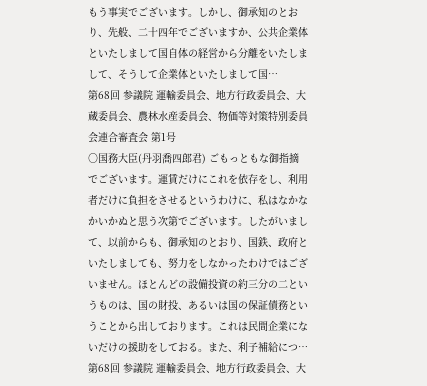もう事実でございます。しかし、御承知のとおり、先般、二十四年でございますか、公共企業体といたしまして国自体の経営から分離をいたしまして、そうして企業体といたしまして国…
第68回 参議院 運輸委員会、地方行政委員会、大蔵委員会、農林水産委員会、物価等対策特別委員会連合審査会 第1号
○国務大臣(丹羽喬四郎君) ごもっともな御指摘でございます。運賃だけにこれを依存をし、利用者だけに負担をさせるというわけに、私はなかなかいかぬと思う次第でございます。したがいまして、以前からも、御承知のとおり、国鉄、政府といたしましても、努力をしなかったわけではございません。ほとんどの設備投資の約三分の二というものは、国の財投、あるいは国の保証債務ということから出しております。これは民間企業にないだけの援助をしておる。また、利子補給につ…
第68回 参議院 運輸委員会、地方行政委員会、大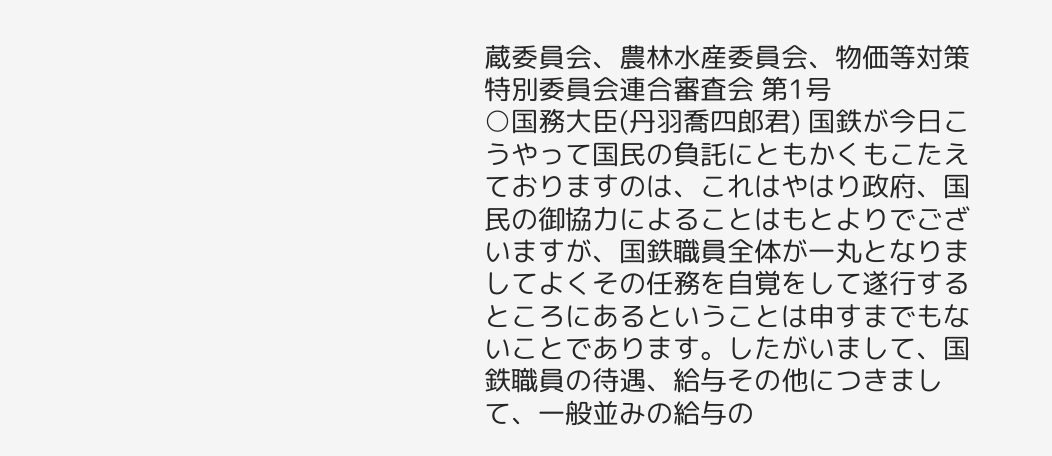蔵委員会、農林水産委員会、物価等対策特別委員会連合審査会 第1号
○国務大臣(丹羽喬四郎君) 国鉄が今日こうやって国民の負託にともかくもこたえておりますのは、これはやはり政府、国民の御協力によることはもとよりでございますが、国鉄職員全体が一丸となりましてよくその任務を自覚をして遂行するところにあるということは申すまでもないことであります。したがいまして、国鉄職員の待遇、給与その他につきまして、一般並みの給与の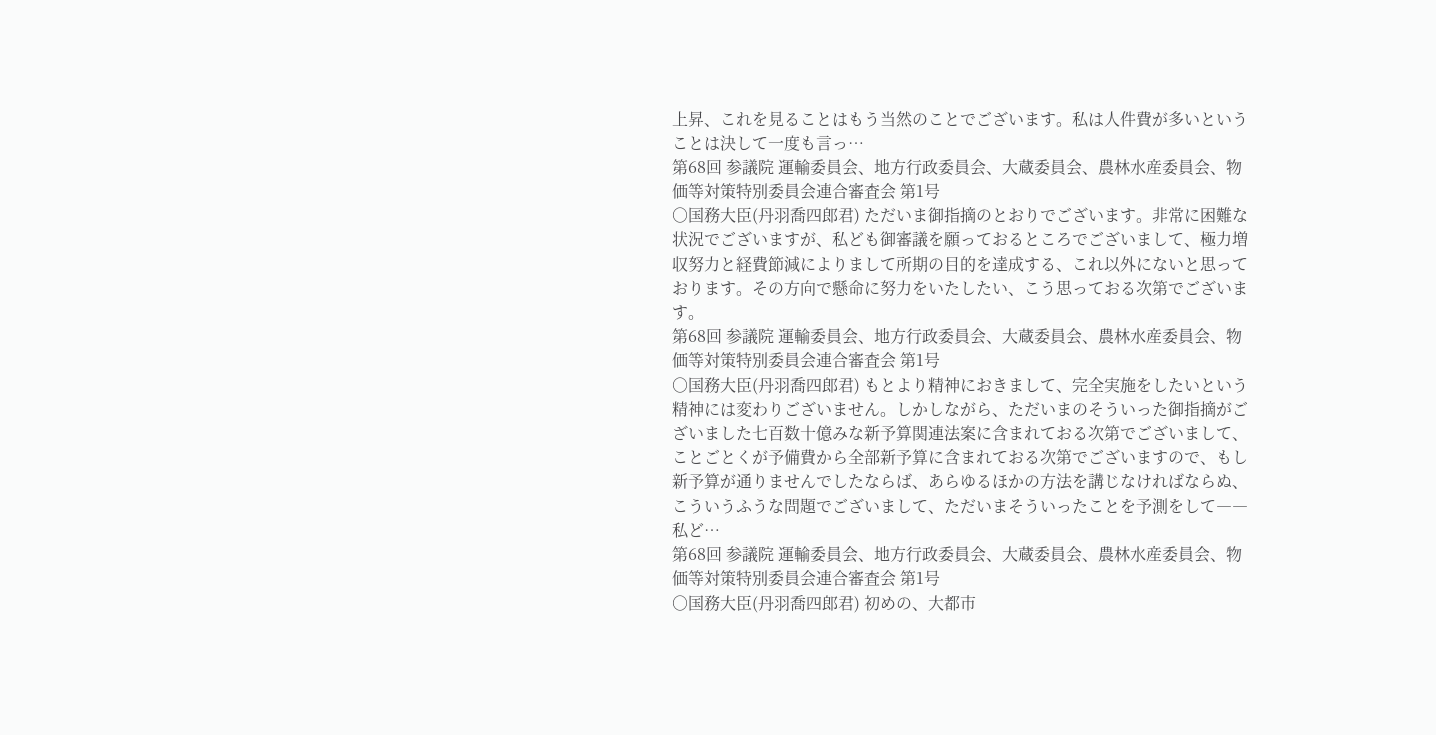上昇、これを見ることはもう当然のことでございます。私は人件費が多いということは決して一度も言っ…
第68回 参議院 運輸委員会、地方行政委員会、大蔵委員会、農林水産委員会、物価等対策特別委員会連合審査会 第1号
○国務大臣(丹羽喬四郎君) ただいま御指摘のとおりでございます。非常に困難な状況でございますが、私ども御審議を願っておるところでございまして、極力増収努力と経費節減によりまして所期の目的を達成する、これ以外にないと思っております。その方向で懸命に努力をいたしたい、こう思っておる次第でございます。
第68回 参議院 運輸委員会、地方行政委員会、大蔵委員会、農林水産委員会、物価等対策特別委員会連合審査会 第1号
○国務大臣(丹羽喬四郎君) もとより精神におきまして、完全実施をしたいという精神には変わりございません。しかしながら、ただいまのそういった御指摘がございました七百数十億みな新予算関連法案に含まれておる次第でございまして、ことごとくが予備費から全部新予算に含まれておる次第でございますので、もし新予算が通りませんでしたならば、あらゆるほかの方法を講じなければならぬ、こういうふうな問題でございまして、ただいまそういったことを予測をして――私ど…
第68回 参議院 運輸委員会、地方行政委員会、大蔵委員会、農林水産委員会、物価等対策特別委員会連合審査会 第1号
○国務大臣(丹羽喬四郎君) 初めの、大都市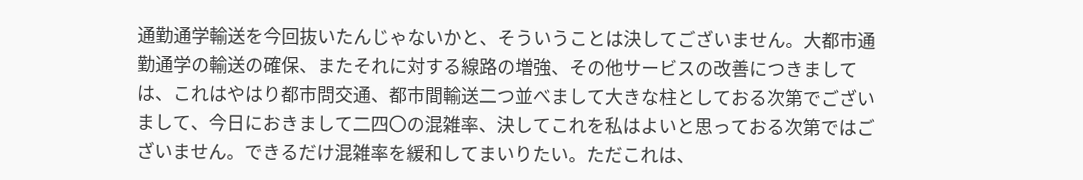通勤通学輸送を今回抜いたんじゃないかと、そういうことは決してございません。大都市通勤通学の輸送の確保、またそれに対する線路の増強、その他サービスの改善につきましては、これはやはり都市問交通、都市間輸送二つ並べまして大きな柱としておる次第でございまして、今日におきまして二四〇の混雑率、決してこれを私はよいと思っておる次第ではございません。できるだけ混雑率を緩和してまいりたい。ただこれは、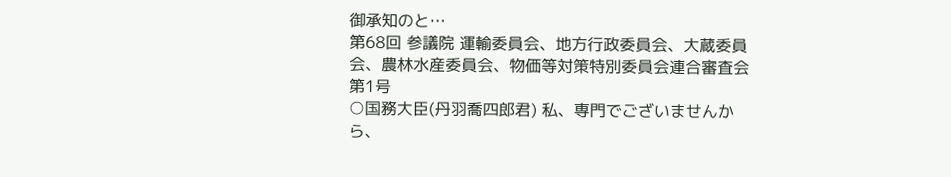御承知のと…
第68回 参議院 運輸委員会、地方行政委員会、大蔵委員会、農林水産委員会、物価等対策特別委員会連合審査会 第1号
○国務大臣(丹羽喬四郎君) 私、専門でございませんから、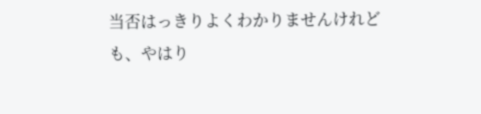当否はっきりよくわかりませんけれども、やはり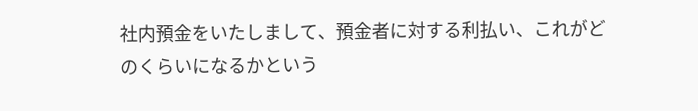社内預金をいたしまして、預金者に対する利払い、これがどのくらいになるかという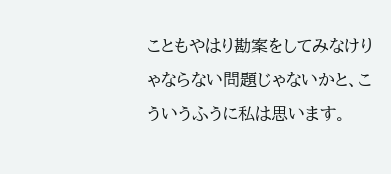こともやはり勘案をしてみなけりゃならない問題じゃないかと、こういうふうに私は思います。